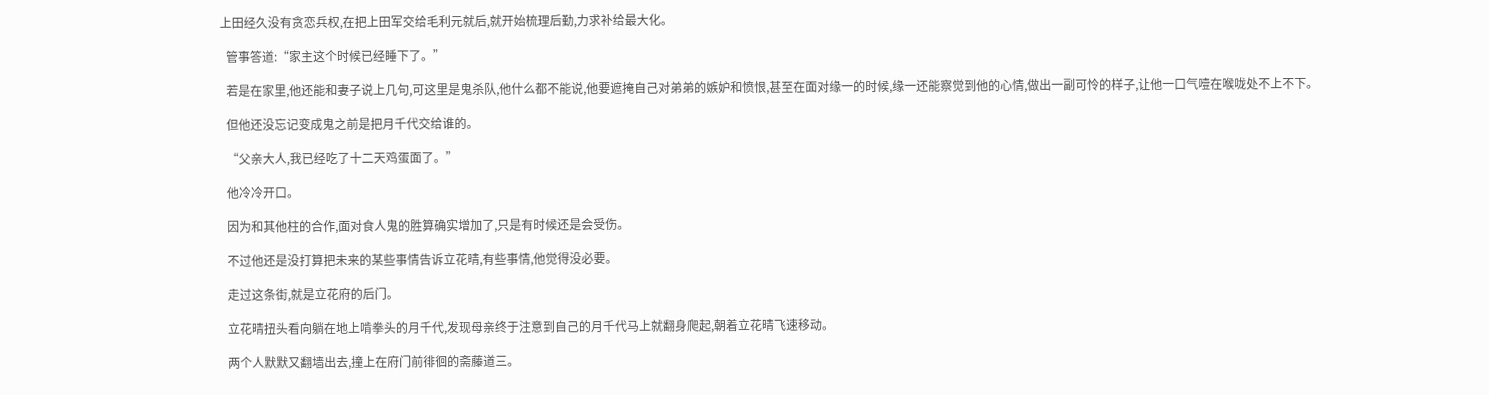上田经久没有贪恋兵权,在把上田军交给毛利元就后,就开始梳理后勤,力求补给最大化。

  管事答道:“家主这个时候已经睡下了。”

  若是在家里,他还能和妻子说上几句,可这里是鬼杀队,他什么都不能说,他要遮掩自己对弟弟的嫉妒和愤恨,甚至在面对缘一的时候,缘一还能察觉到他的心情,做出一副可怜的样子,让他一口气噎在喉咙处不上不下。

  但他还没忘记变成鬼之前是把月千代交给谁的。

  “父亲大人,我已经吃了十二天鸡蛋面了。”

  他冷冷开口。

  因为和其他柱的合作,面对食人鬼的胜算确实增加了,只是有时候还是会受伤。

  不过他还是没打算把未来的某些事情告诉立花晴,有些事情,他觉得没必要。

  走过这条街,就是立花府的后门。

  立花晴扭头看向躺在地上啃拳头的月千代,发现母亲终于注意到自己的月千代马上就翻身爬起,朝着立花晴飞速移动。

  两个人默默又翻墙出去,撞上在府门前徘徊的斋藤道三。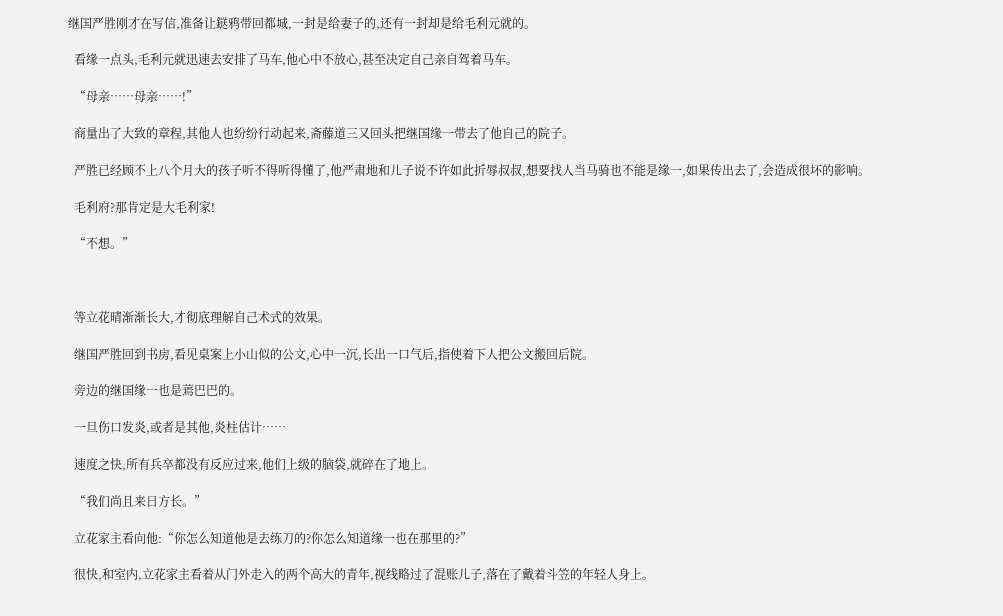继国严胜刚才在写信,准备让鎹鸦带回都城,一封是给妻子的,还有一封却是给毛利元就的。

  看缘一点头,毛利元就迅速去安排了马车,他心中不放心,甚至决定自己亲自驾着马车。

  “母亲……母亲……!”

  商量出了大致的章程,其他人也纷纷行动起来,斋藤道三又回头把继国缘一带去了他自己的院子。

  严胜已经顾不上八个月大的孩子听不得听得懂了,他严肃地和儿子说不许如此折辱叔叔,想要找人当马骑也不能是缘一,如果传出去了,会造成很坏的影响。

  毛利府?那肯定是大毛利家!

  “不想。”



  等立花晴渐渐长大,才彻底理解自己术式的效果。

  继国严胜回到书房,看见桌案上小山似的公文,心中一沉,长出一口气后,指使着下人把公文搬回后院。

  旁边的继国缘一也是蔫巴巴的。

  一旦伤口发炎,或者是其他,炎柱估计……

  速度之快,所有兵卒都没有反应过来,他们上级的脑袋,就碎在了地上。

  “我们尚且来日方长。”

  立花家主看向他:“你怎么知道他是去练刀的?你怎么知道缘一也在那里的?”

  很快,和室内,立花家主看着从门外走入的两个高大的青年,视线略过了混账儿子,落在了戴着斗笠的年轻人身上。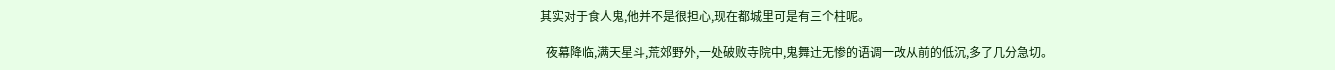其实对于食人鬼,他并不是很担心,现在都城里可是有三个柱呢。

  夜幕降临,满天星斗,荒郊野外,一处破败寺院中,鬼舞辻无惨的语调一改从前的低沉,多了几分急切。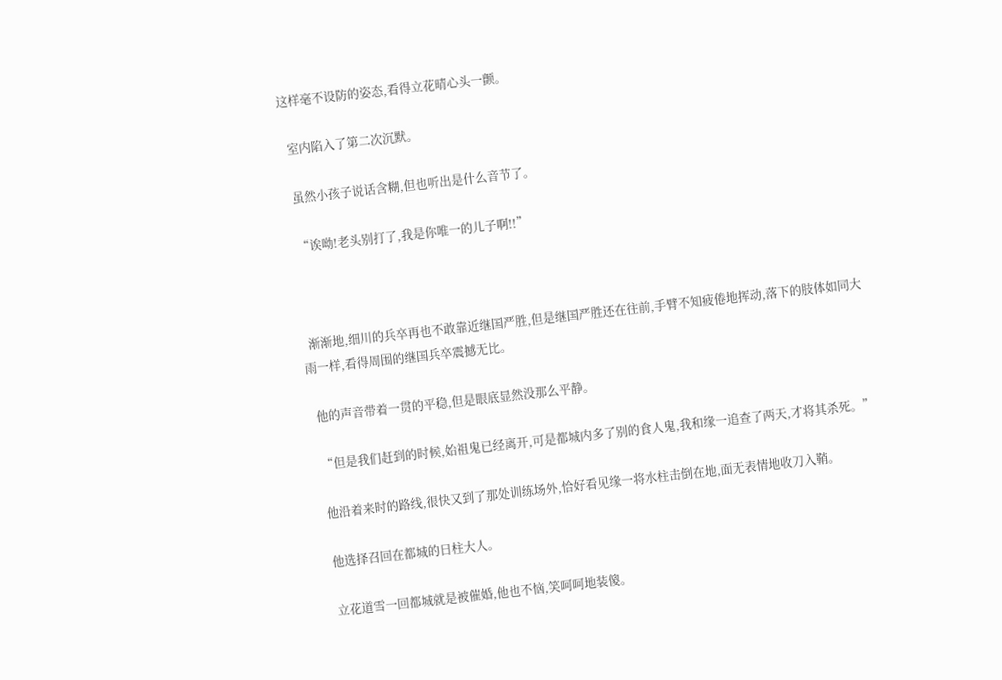这样毫不设防的姿态,看得立花晴心头一颤。

  室内陷入了第二次沉默。

  虽然小孩子说话含糊,但也听出是什么音节了。

  “诶呦!老头别打了,我是你唯一的儿子啊!!”



  渐渐地,细川的兵卒再也不敢靠近继国严胜,但是继国严胜还在往前,手臂不知疲倦地挥动,落下的肢体如同大雨一样,看得周围的继国兵卒震撼无比。

  他的声音带着一贯的平稳,但是眼底显然没那么平静。

  “但是我们赶到的时候,始祖鬼已经离开,可是都城内多了别的食人鬼,我和缘一追查了两天,才将其杀死。”

  他沿着来时的路线,很快又到了那处训练场外,恰好看见缘一将水柱击倒在地,面无表情地收刀入鞘。

  他选择召回在都城的日柱大人。

  立花道雪一回都城就是被催婚,他也不恼,笑呵呵地装傻。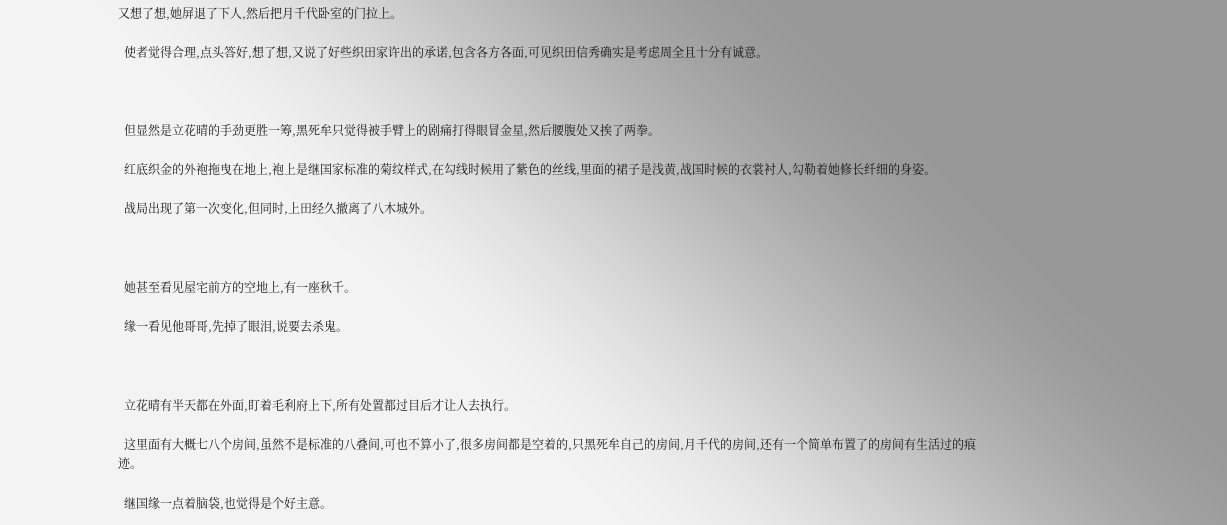又想了想,她屏退了下人,然后把月千代卧室的门拉上。

  使者觉得合理,点头答好,想了想,又说了好些织田家许出的承诺,包含各方各面,可见织田信秀确实是考虑周全且十分有诚意。



  但显然是立花晴的手劲更胜一筹,黑死牟只觉得被手臂上的剧痛打得眼冒金星,然后腰腹处又挨了两拳。

  红底织金的外袍拖曳在地上,袍上是继国家标准的菊纹样式,在勾线时候用了紫色的丝线,里面的裙子是浅黄,战国时候的衣裳衬人,勾勒着她修长纤细的身姿。

  战局出现了第一次变化,但同时,上田经久撤离了八木城外。



  她甚至看见屋宅前方的空地上,有一座秋千。

  缘一看见他哥哥,先掉了眼泪,说要去杀鬼。



  立花晴有半天都在外面,盯着毛利府上下,所有处置都过目后才让人去执行。

  这里面有大概七八个房间,虽然不是标准的八叠间,可也不算小了,很多房间都是空着的,只黑死牟自己的房间,月千代的房间,还有一个简单布置了的房间有生活过的痕迹。

  继国缘一点着脑袋,也觉得是个好主意。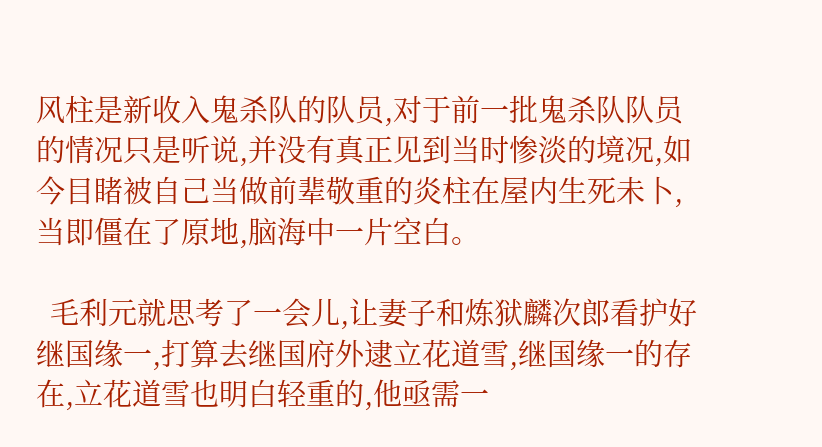风柱是新收入鬼杀队的队员,对于前一批鬼杀队队员的情况只是听说,并没有真正见到当时惨淡的境况,如今目睹被自己当做前辈敬重的炎柱在屋内生死未卜,当即僵在了原地,脑海中一片空白。

  毛利元就思考了一会儿,让妻子和炼狱麟次郎看护好继国缘一,打算去继国府外逮立花道雪,继国缘一的存在,立花道雪也明白轻重的,他亟需一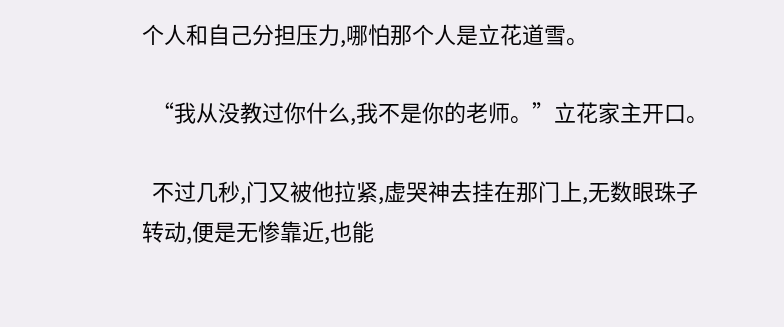个人和自己分担压力,哪怕那个人是立花道雪。

  “我从没教过你什么,我不是你的老师。”立花家主开口。

  不过几秒,门又被他拉紧,虚哭神去挂在那门上,无数眼珠子转动,便是无惨靠近,也能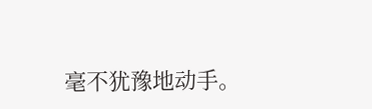毫不犹豫地动手。